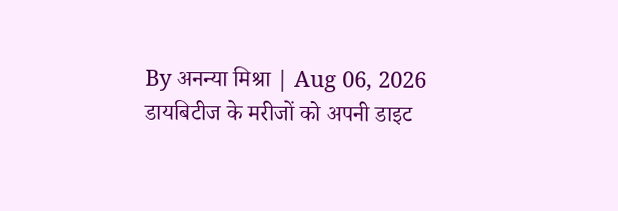By अनन्या मिश्रा | Aug 06, 2026
डायबिटीज के मरीजों को अपनी डाइट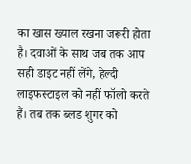का खास ख्याल रखना जरूरी होता है। दवाओं के साथ जब तक आप सही डाइट नहीं लेंगे, हेल्दी लाइफस्टाइल को नहीं फॉलो करते हैं। तब तक ब्लड शुगर को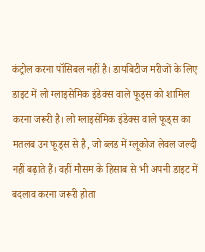कंट्रोल करना पॉसिबल नहीं है। डायबिटीज मरीजों के लिए डाइट में लो ग्लाइसेमिक इंडेक्स वाले फूड्स को शामिल करना जरूरी है। लो ग्लाइसेमिक इंडेक्स वाले फूड्स का मतलब उन फूड्स से है, जो ब्लड में ग्लूकोज लेवल जल्दी नहीं बढ़ाते हैं। वहीं मौसम के हिसाब से भी अपनी डाइट में बदलाव करना जरूरी होता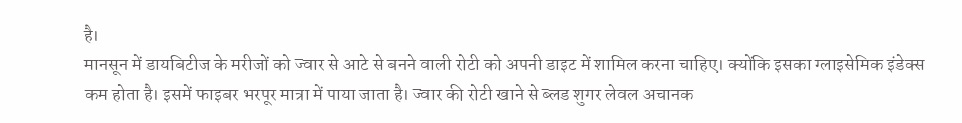है।
मानसून में डायबिटीज के मरीजों को ज्वार से आटे से बनने वाली रोटी को अपनी डाइट में शामिल करना चाहिए। क्योंकि इसका ग्लाइसेमिक इंडेक्स कम होता है। इसमें फाइबर भरपूर मात्रा में पाया जाता है। ज्वार की रोटी खाने से ब्लड शुगर लेवल अचानक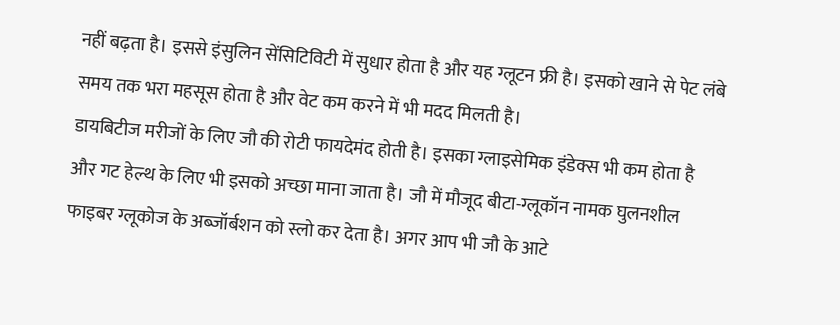नहीं बढ़ता है। इससे इंसुलिन सेंसिटिविटी में सुधार होता है और यह ग्लूटन फ्री है। इसको खाने से पेट लंबे समय तक भरा महसूस होता है और वेट कम करने में भी मदद मिलती है।
डायबिटीज मरीजों के लिए जौ की रोटी फायदेमंद होती है। इसका ग्लाइसेमिक इंडेक्स भी कम होता है और गट हेल्थ के लिए भी इसको अच्छा माना जाता है। जौ में मौजूद बीटा-ग्लूकॉन नामक घुलनशील फाइबर ग्लूकोज के अब्जॉर्बशन को स्लो कर देता है। अगर आप भी जौ के आटे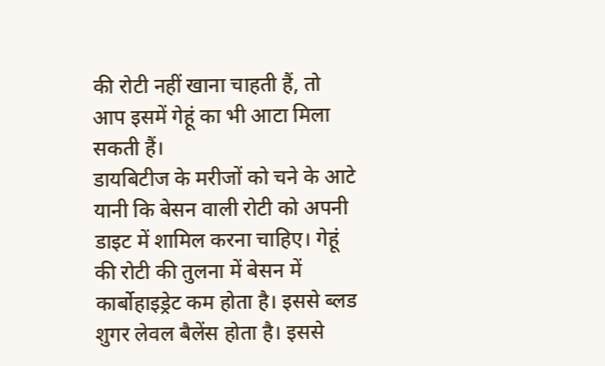की रोटी नहीं खाना चाहती हैं, तो आप इसमें गेहूं का भी आटा मिला सकती हैं।
डायबिटीज के मरीजों को चने के आटे यानी कि बेसन वाली रोटी को अपनी डाइट में शामिल करना चाहिए। गेहूं की रोटी की तुलना में बेसन में कार्बोहाइड्रेट कम होता है। इससे ब्लड शुगर लेवल बैलेंस होता है। इससे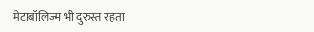मेटाबॉलिज्म भी दुरुस्त रहता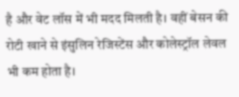है और वेट लॉस में भी मदद मिलती है। वहीं बेसन की रोटी खाने से इंसुलिन रेजिस्टेंस और कोलेस्ट्रॉल लेवल भी कम होता है।